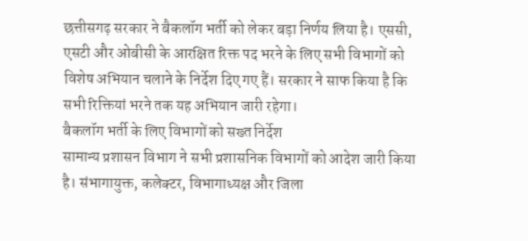छत्तीसगढ़ सरकार ने बैकलॉग भर्ती को लेकर बड़ा निर्णय लिया है। एससी, एसटी और ओबीसी के आरक्षित रिक्त पद भरने के लिए सभी विभागों को विशेष अभियान चलाने के निर्देश दिए गए हैं। सरकार ने साफ किया है कि सभी रिक्तियां भरने तक यह अभियान जारी रहेगा।
बैकलॉग भर्ती के लिए विभागों को सख्त निर्देश
सामान्य प्रशासन विभाग ने सभी प्रशासनिक विभागों को आदेश जारी किया है। संभागायुक्त, कलेक्टर, विभागाध्यक्ष और जिला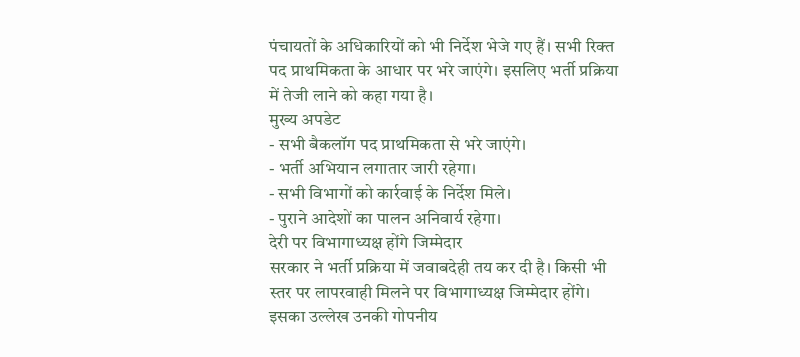पंचायतों के अधिकारियों को भी निर्देश भेजे गए हैं। सभी रिक्त पद प्राथमिकता के आधार पर भरे जाएंगे। इसलिए भर्ती प्रक्रिया में तेजी लाने को कहा गया है।
मुख्य अपडेट
- सभी बैकलॉग पद प्राथमिकता से भरे जाएंगे।
- भर्ती अभियान लगातार जारी रहेगा।
- सभी विभागों को कार्रवाई के निर्देश मिले।
- पुराने आदेशों का पालन अनिवार्य रहेगा।
देरी पर विभागाध्यक्ष होंगे जिम्मेदार
सरकार ने भर्ती प्रक्रिया में जवाबदेही तय कर दी है। किसी भी स्तर पर लापरवाही मिलने पर विभागाध्यक्ष जिम्मेदार होंगे। इसका उल्लेख उनकी गोपनीय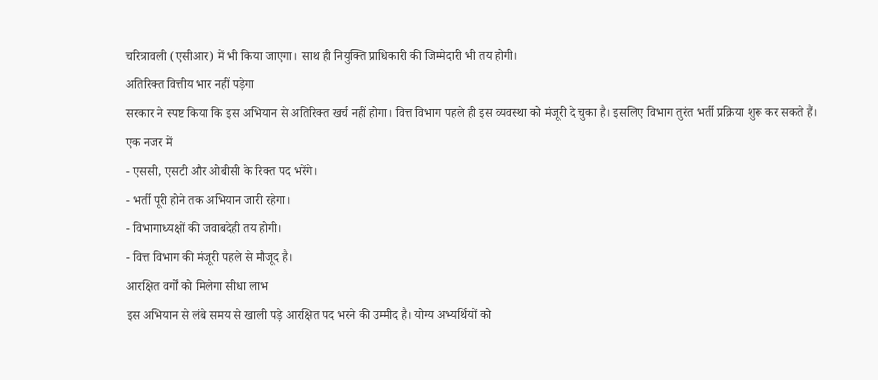चरित्रावली (एसीआर) में भी किया जाएगा। साथ ही नियुक्ति प्राधिकारी की जिम्मेदारी भी तय होगी।
अतिरिक्त वित्तीय भार नहीं पड़ेगा
सरकार ने स्पष्ट किया कि इस अभियान से अतिरिक्त खर्च नहीं होगा। वित्त विभाग पहले ही इस व्यवस्था को मंजूरी दे चुका है। इसलिए विभाग तुरंत भर्ती प्रक्रिया शुरू कर सकते हैं।
एक नजर में
- एससी, एसटी और ओबीसी के रिक्त पद भरेंगे।
- भर्ती पूरी होने तक अभियान जारी रहेगा।
- विभागाध्यक्षों की जवाबदेही तय होगी।
- वित्त विभाग की मंजूरी पहले से मौजूद है।
आरक्षित वर्गों को मिलेगा सीधा लाभ
इस अभियान से लंबे समय से खाली पड़े आरक्षित पद भरने की उम्मीद है। योग्य अभ्यर्थियों को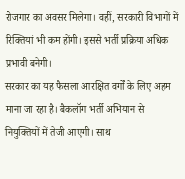रोजगार का अवसर मिलेगा। वहीं, सरकारी विभागों में रिक्तियां भी कम होंगी। इससे भर्ती प्रक्रिया अधिक प्रभावी बनेगी।
सरकार का यह फैसला आरक्षित वर्गों के लिए अहम माना जा रहा है। बैकलॉग भर्ती अभियान से नियुक्तियों में तेजी आएगी। साथ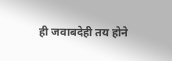ही जवाबदेही तय होने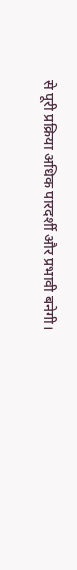से पूरी प्रक्रिया अधिक पारदर्शी और प्रभावी बनेगी।